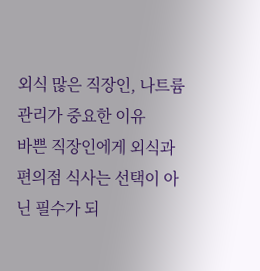외식 많은 직장인, 나트륨 관리가 중요한 이유
바쁜 직장인에게 외식과 편의점 식사는 선택이 아닌 필수가 되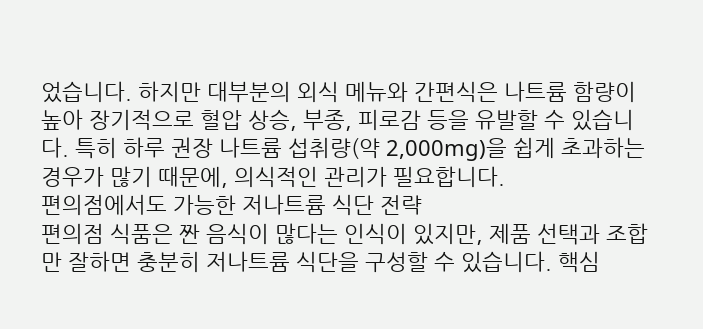었습니다. 하지만 대부분의 외식 메뉴와 간편식은 나트륨 함량이 높아 장기적으로 혈압 상승, 부종, 피로감 등을 유발할 수 있습니다. 특히 하루 권장 나트륨 섭취량(약 2,000mg)을 쉽게 초과하는 경우가 많기 때문에, 의식적인 관리가 필요합니다.
편의점에서도 가능한 저나트륨 식단 전략
편의점 식품은 짠 음식이 많다는 인식이 있지만, 제품 선택과 조합만 잘하면 충분히 저나트륨 식단을 구성할 수 있습니다. 핵심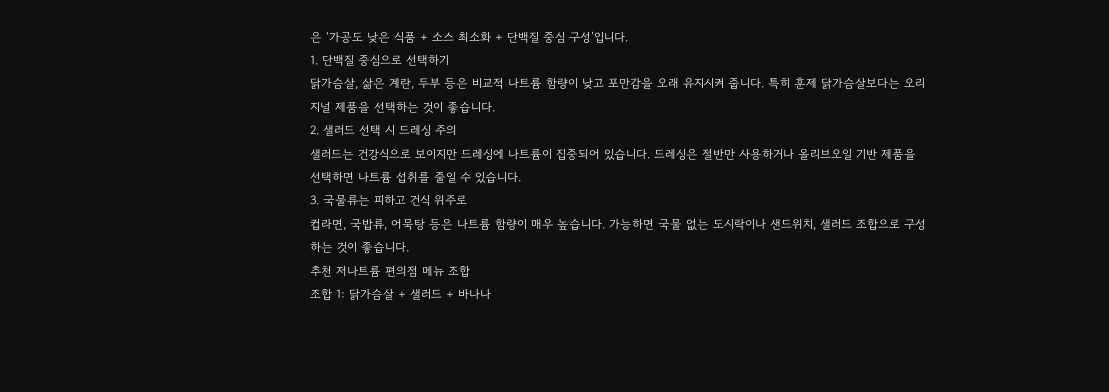은 ‘가공도 낮은 식품 + 소스 최소화 + 단백질 중심 구성’입니다.
1. 단백질 중심으로 선택하기
닭가슴살, 삶은 계란, 두부 등은 비교적 나트륨 함량이 낮고 포만감을 오래 유지시켜 줍니다. 특히 훈제 닭가슴살보다는 오리지널 제품을 선택하는 것이 좋습니다.
2. 샐러드 선택 시 드레싱 주의
샐러드는 건강식으로 보이지만 드레싱에 나트륨이 집중되어 있습니다. 드레싱은 절반만 사용하거나 올리브오일 기반 제품을 선택하면 나트륨 섭취를 줄일 수 있습니다.
3. 국물류는 피하고 건식 위주로
컵라면, 국밥류, 어묵탕 등은 나트륨 함량이 매우 높습니다. 가능하면 국물 없는 도시락이나 샌드위치, 샐러드 조합으로 구성하는 것이 좋습니다.
추천 저나트륨 편의점 메뉴 조합
조합 1: 닭가슴살 + 샐러드 + 바나나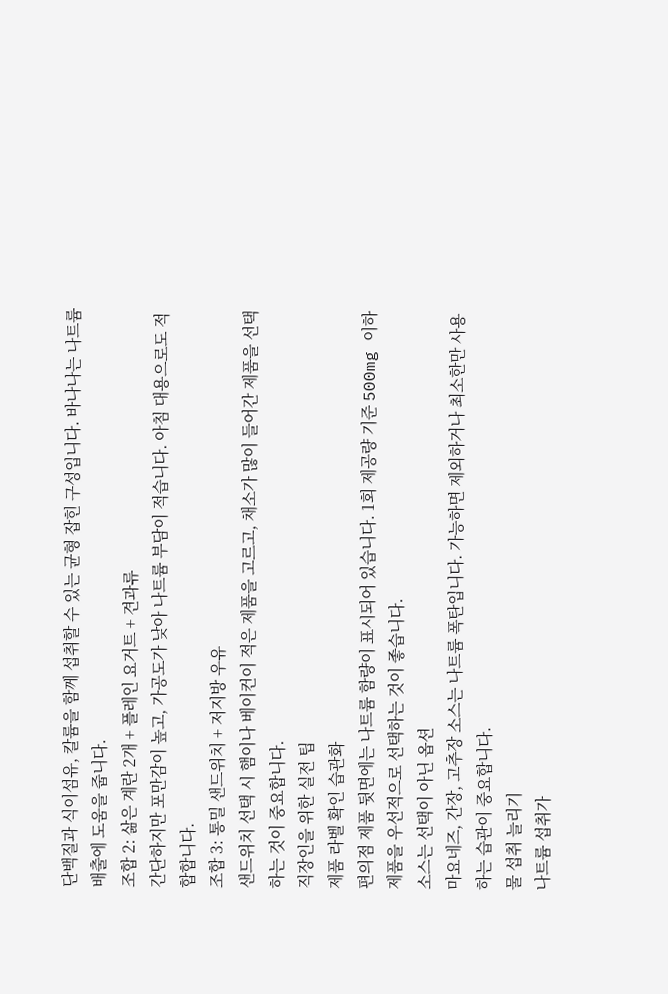단백질과 식이섬유, 칼륨을 함께 섭취할 수 있는 균형 잡힌 구성입니다. 바나나는 나트륨 배출에 도움을 줍니다.
조합 2: 삶은 계란 2개 + 플레인 요거트 + 견과류
간단하지만 포만감이 높고, 가공도가 낮아 나트륨 부담이 적습니다. 아침 대용으로도 적합합니다.
조합 3: 통밀 샌드위치 + 저지방 우유
샌드위치 선택 시 햄이나 베이컨이 적은 제품을 고르고, 채소가 많이 들어간 제품을 선택하는 것이 중요합니다.
직장인을 위한 실전 팁
제품 라벨 확인 습관화
편의점 제품 뒷면에는 나트륨 함량이 표시되어 있습니다. 1회 제공량 기준 500mg 이하 제품을 우선적으로 선택하는 것이 좋습니다.
소스는 선택이 아닌 옵션
마요네즈, 간장, 고추장 소스는 나트륨 폭탄입니다. 가능하면 제외하거나 최소한만 사용하는 습관이 중요합니다.
물 섭취 늘리기
나트륨 섭취가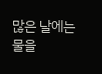많은 날에는 물을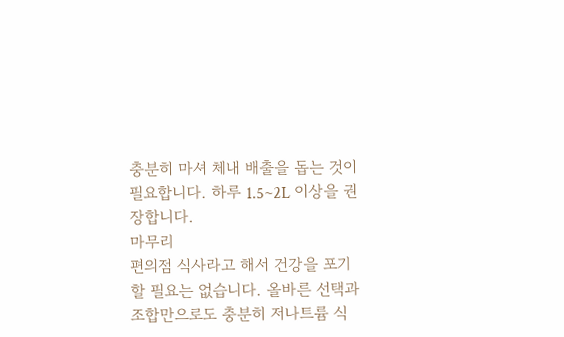충분히 마셔 체내 배출을 돕는 것이 필요합니다. 하루 1.5~2L 이상을 권장합니다.
마무리
편의점 식사라고 해서 건강을 포기할 필요는 없습니다. 올바른 선택과 조합만으로도 충분히 저나트륨 식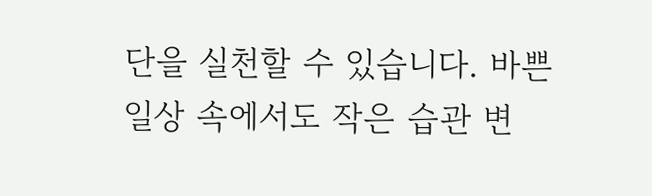단을 실천할 수 있습니다. 바쁜 일상 속에서도 작은 습관 변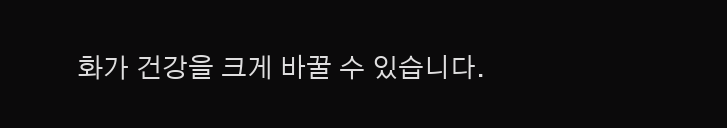화가 건강을 크게 바꿀 수 있습니다.